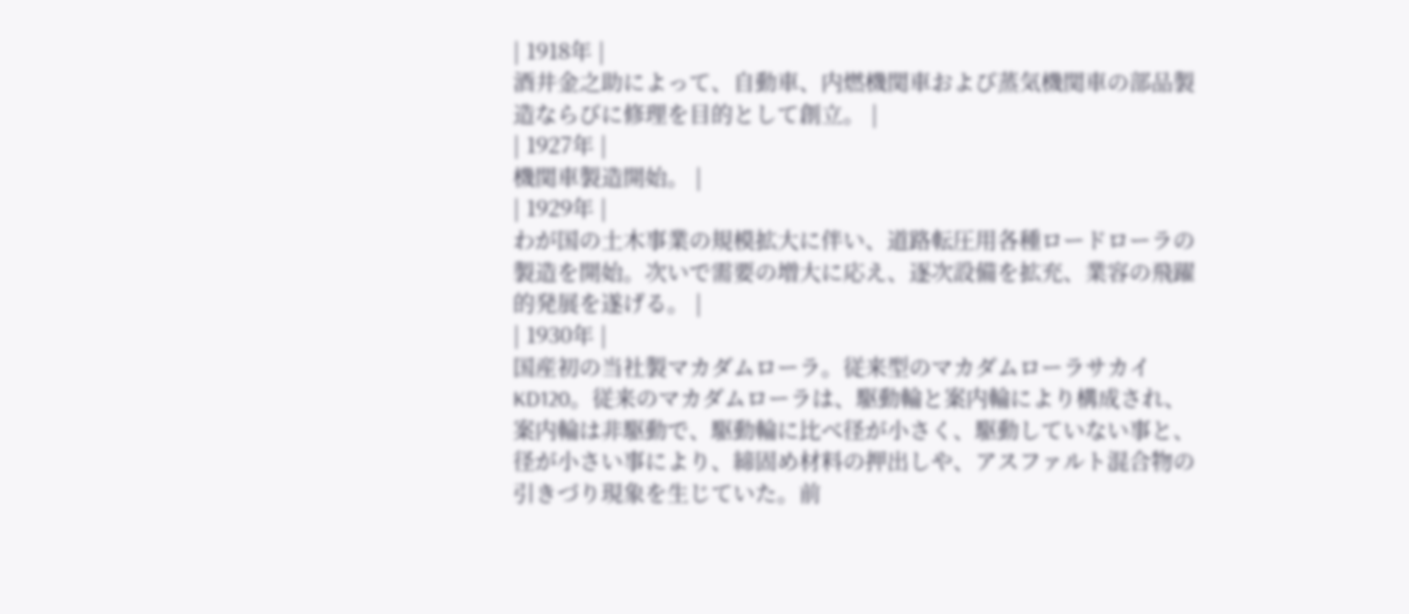| 1918年 |
酒井金之助によって、自動車、内燃機関車および蒸気機関車の部品製造ならびに修理を目的として創立。 |
| 1927年 |
機関車製造開始。 |
| 1929年 |
わが国の土木事業の規模拡大に伴い、道路転圧用各種ロードローラの製造を開始。次いで需要の増大に応え、逐次設備を拡充、業容の飛躍的発展を遂げる。 |
| 1930年 |
国産初の当社製マカダムローラ。従来型のマカダムローラサカイKD120。従来のマカダムローラは、駆動輪と案内輪により構成され、案内輪は非駆動で、駆動輪に比べ径が小さく、駆動していない事と、径が小さい事により、締固め材料の押出しや、アスファルト混合物の引きづり現象を生じていた。前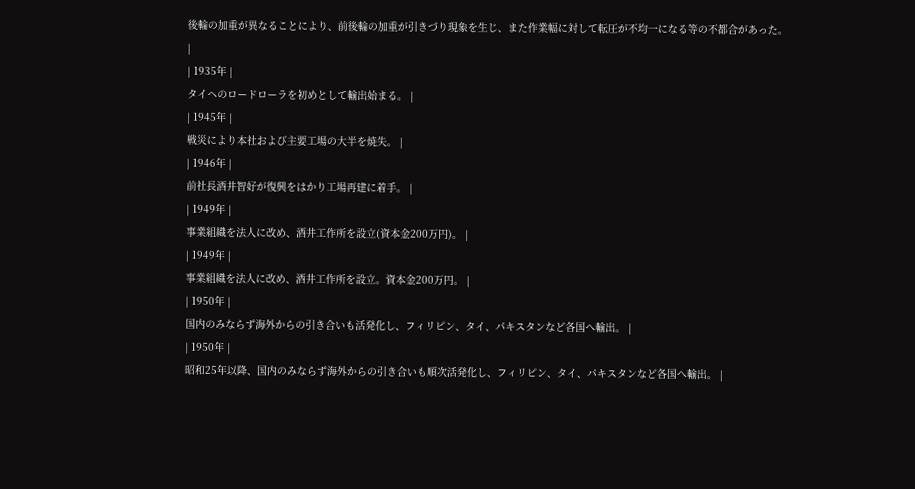後輪の加重が異なることにより、前後輪の加重が引きづり現象を生じ、また作業幅に対して転圧が不均一になる等の不都合があった。 |
| 1935年 |
タイヘのロードローラを初めとして輸出始まる。 |
| 1945年 |
戦災により本社および主要工場の大半を焼失。 |
| 1946年 |
前社長酒井智好が復興をはかり工場再建に着手。 |
| 1949年 |
事業組織を法人に改め、酒井工作所を設立(資本金200万円)。 |
| 1949年 |
事業組織を法人に改め、酒井工作所を設立。資本金200万円。 |
| 1950年 |
国内のみならず海外からの引き合いも活発化し、フィリピン、タイ、パキスタンなど各国へ輸出。 |
| 1950年 |
昭和25年以降、国内のみならず海外からの引き合いも順次活発化し、フィリピン、タイ、パキスタンなど各国へ輸出。 |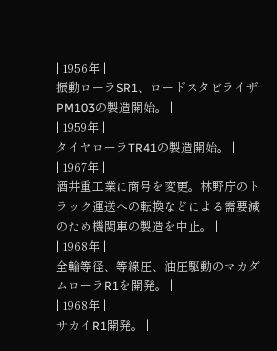| 1956年 |
振動ローラSR1、ロードスタビライザPM103の製造開始。 |
| 1959年 |
タイヤローラTR41の製造開始。 |
| 1967年 |
酒井重工業に商号を変更。林野庁のトラック運送への転換などによる需要減のため機関車の製造を中止。 |
| 1968年 |
全輪等径、等線圧、油圧駆動のマカダムローラR1を開発。 |
| 1968年 |
サカイR1開発。 |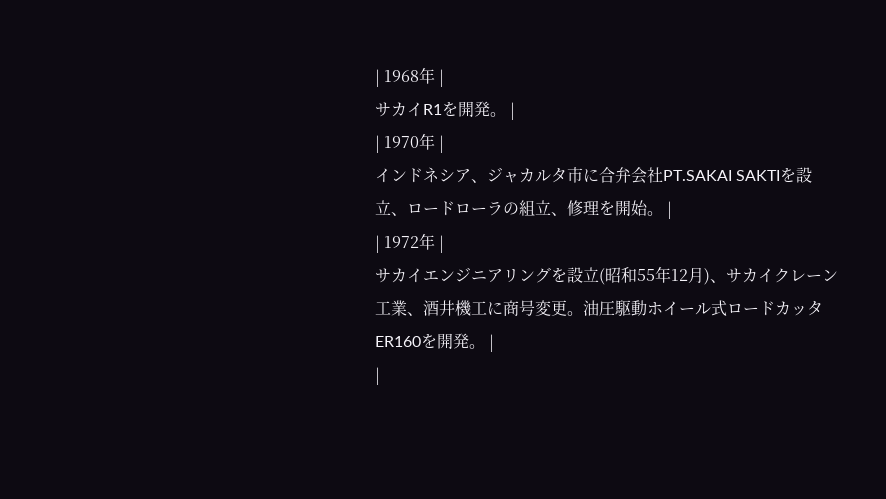| 1968年 |
サカイR1を開発。 |
| 1970年 |
インドネシア、ジャカルタ市に合弁会社PT.SAKAI SAKTIを設立、ロードローラの組立、修理を開始。 |
| 1972年 |
サカイエンジニアリングを設立(昭和55年12月)、サカイクレーン工業、酒井機工に商号変更。油圧駆動ホイール式ロードカッタER160を開発。 |
|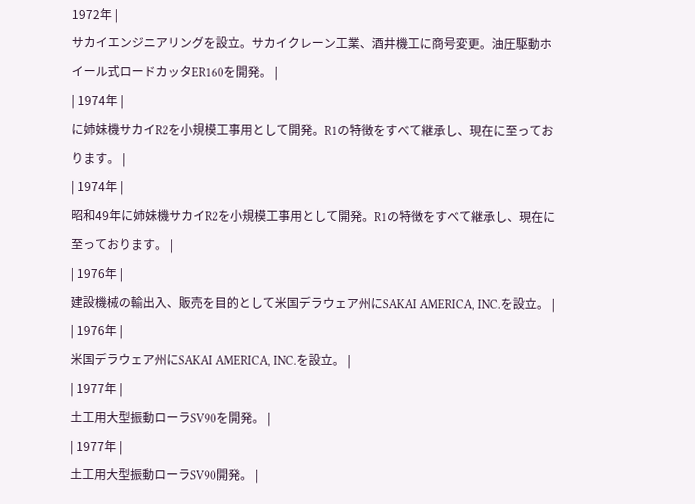1972年 |
サカイエンジニアリングを設立。サカイクレーン工業、酒井機工に商号変更。油圧駆動ホイール式ロードカッタER160を開発。 |
| 1974年 |
に姉妹機サカイR2を小規模工事用として開発。R1の特徴をすべて継承し、現在に至っております。 |
| 1974年 |
昭和49年に姉妹機サカイR2を小規模工事用として開発。R1の特徴をすべて継承し、現在に至っております。 |
| 1976年 |
建設機械の輸出入、販売を目的として米国デラウェア州にSAKAI AMERICA, INC.を設立。 |
| 1976年 |
米国デラウェア州にSAKAI AMERICA, INC.を設立。 |
| 1977年 |
土工用大型振動ローラSV90を開発。 |
| 1977年 |
土工用大型振動ローラSV90開発。 |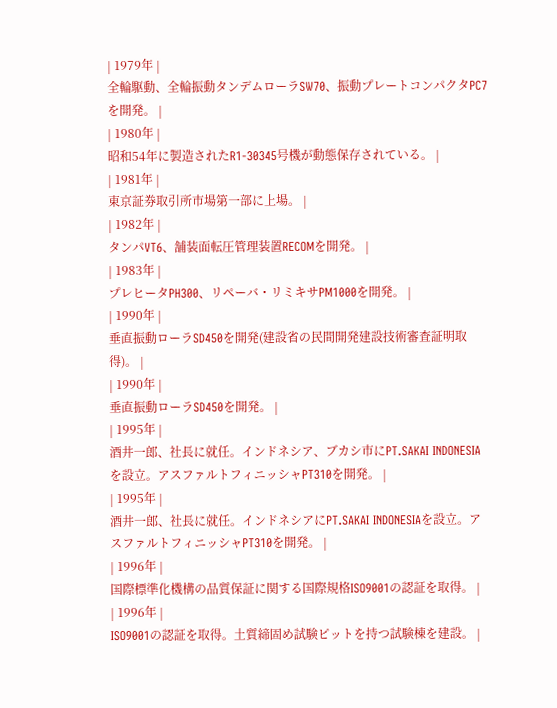| 1979年 |
全輪駆動、全輪振動タンデムローラSW70、振動プレートコンパクタPC7を開発。 |
| 1980年 |
昭和54年に製造されたR1-30345号機が動態保存されている。 |
| 1981年 |
東京証券取引所市場第一部に上場。 |
| 1982年 |
タンパVT6、舗装面転圧管理装置RECOMを開発。 |
| 1983年 |
プレヒータPH300、リペーバ・リミキサPM1000を開発。 |
| 1990年 |
垂直振動ローラSD450を開発(建設省の民間開発建設技術審査証明取得)。 |
| 1990年 |
垂直振動ローラSD450を開発。 |
| 1995年 |
酒井一郎、社長に就任。インドネシア、ブカシ市にPT.SAKAI INDONESIAを設立。アスファルトフィニッシャPT310を開発。 |
| 1995年 |
酒井一郎、社長に就任。インドネシアにPT.SAKAI INDONESIAを設立。アスファルトフィニッシャPT310を開発。 |
| 1996年 |
国際標準化機構の品質保証に関する国際規格ISO9001の認証を取得。 |
| 1996年 |
ISO9001の認証を取得。土質締固め試験ピットを持つ試験棟を建設。 |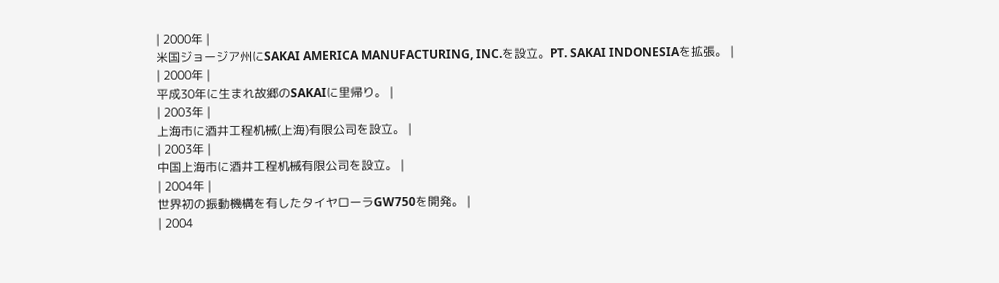| 2000年 |
米国ジョージア州にSAKAI AMERICA MANUFACTURING, INC.を設立。PT. SAKAI INDONESIAを拡張。 |
| 2000年 |
平成30年に生まれ故郷のSAKAIに里帰り。 |
| 2003年 |
上海市に酒井工程机械(上海)有限公司を設立。 |
| 2003年 |
中国上海市に酒井工程机械有限公司を設立。 |
| 2004年 |
世界初の振動機構を有したタイヤローラGW750を開発。 |
| 2004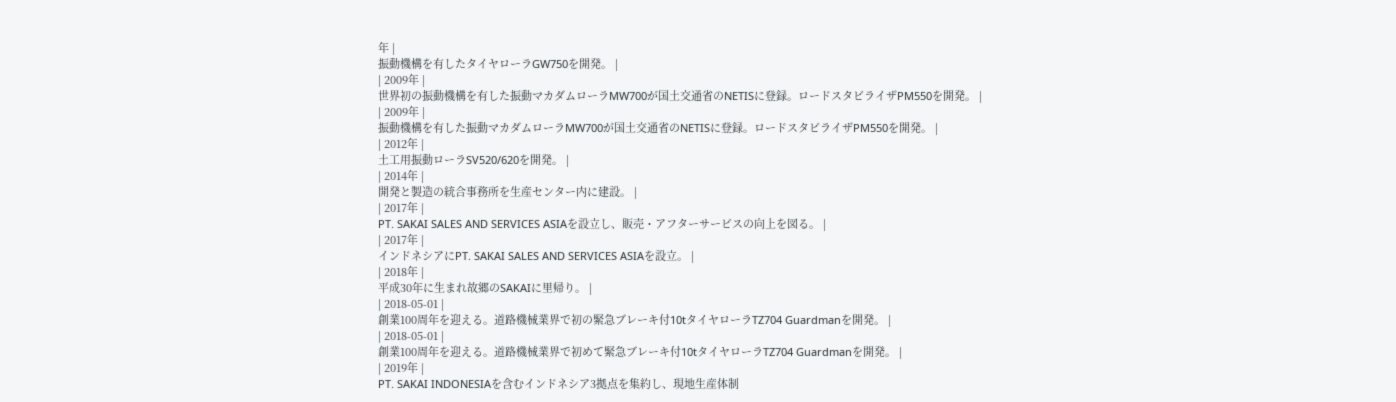年 |
振動機構を有したタイヤローラGW750を開発。 |
| 2009年 |
世界初の振動機構を有した振動マカダムローラMW700が国土交通省のNETISに登録。ロードスタビライザPM550を開発。 |
| 2009年 |
振動機構を有した振動マカダムローラMW700が国土交通省のNETISに登録。ロードスタビライザPM550を開発。 |
| 2012年 |
土工用振動ローラSV520/620を開発。 |
| 2014年 |
開発と製造の統合事務所を生産センター内に建設。 |
| 2017年 |
PT. SAKAI SALES AND SERVICES ASIAを設立し、販売・アフターサービスの向上を図る。 |
| 2017年 |
インドネシアにPT. SAKAI SALES AND SERVICES ASIAを設立。 |
| 2018年 |
平成30年に生まれ故郷のSAKAIに里帰り。 |
| 2018-05-01 |
創業100周年を迎える。道路機械業界で初の緊急ブレーキ付10tタイヤローラTZ704 Guardmanを開発。 |
| 2018-05-01 |
創業100周年を迎える。道路機械業界で初めて緊急ブレーキ付10tタイヤローラTZ704 Guardmanを開発。 |
| 2019年 |
PT. SAKAI INDONESIAを含むインドネシア3拠点を集約し、現地生産体制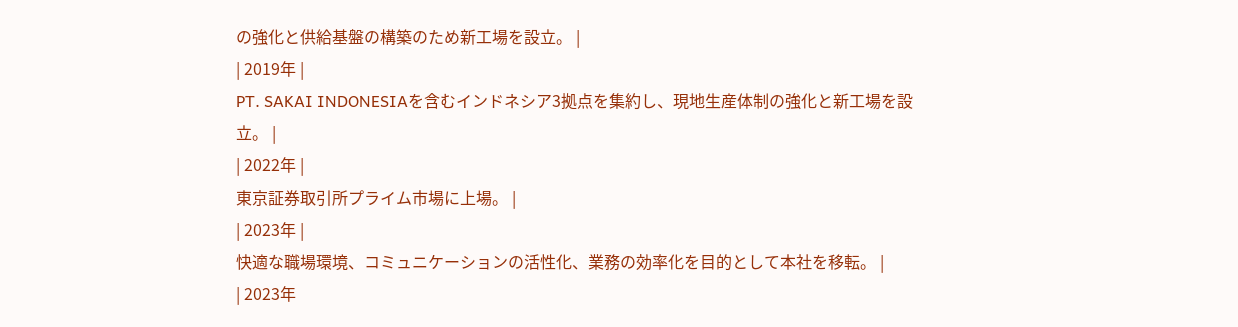の強化と供給基盤の構築のため新工場を設立。 |
| 2019年 |
PT. SAKAI INDONESIAを含むインドネシア3拠点を集約し、現地生産体制の強化と新工場を設立。 |
| 2022年 |
東京証券取引所プライム市場に上場。 |
| 2023年 |
快適な職場環境、コミュニケーションの活性化、業務の効率化を目的として本社を移転。 |
| 2023年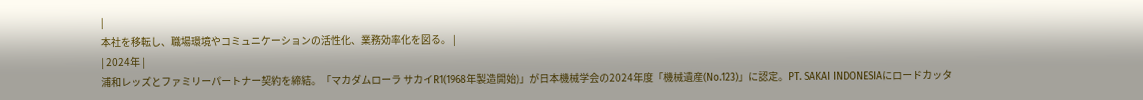|
本社を移転し、職場環境やコミュニケーションの活性化、業務効率化を図る。 |
| 2024年 |
浦和レッズとファミリーパートナー契約を締結。「マカダムローラ サカイR1(1968年製造開始)」が日本機械学会の2024年度「機械遺産(No.123)」に認定。PT. SAKAI INDONESIAにロードカッタ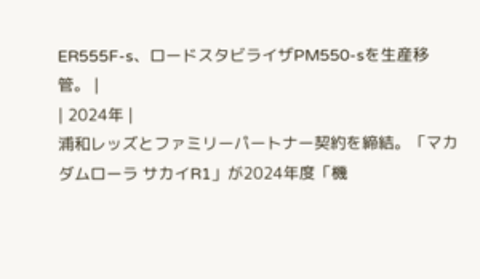ER555F-s、ロードスタビライザPM550-sを生産移管。 |
| 2024年 |
浦和レッズとファミリーパートナー契約を締結。「マカダムローラ サカイR1」が2024年度「機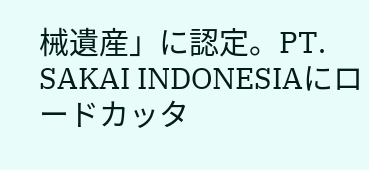械遺産」に認定。PT. SAKAI INDONESIAにロードカッタ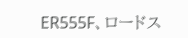ER555F、ロードス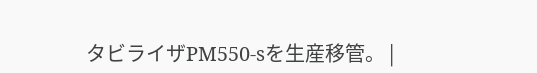タビライザPM550-sを生産移管。 |